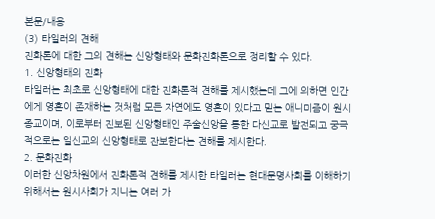본문/내용
(3) 타일러의 견해
진화론에 대한 그의 견해는 신앙형태와 문화진화론으로 정리할 수 있다.
1. 신앙형태의 진화
타일러는 최초로 신앙형태에 대한 진화론적 견해를 제시했는데 그에 의하면 인간에게 영혼이 존재하는 것처럼 모든 자연에도 영혼이 있다고 믿는 애니미즘이 원시종교이며, 이로부터 진보된 신앙형태인 주술신앙을 통한 다신교로 발전되고 궁극적으로는 일신교의 신앙형태로 잔보한다는 견해를 제시한다.
2. 문화진화
이러한 신앙차원에서 진화론적 견해를 제시한 타일러는 현대문명사회를 이해하기 위해서는 원시사회가 지니는 여러 가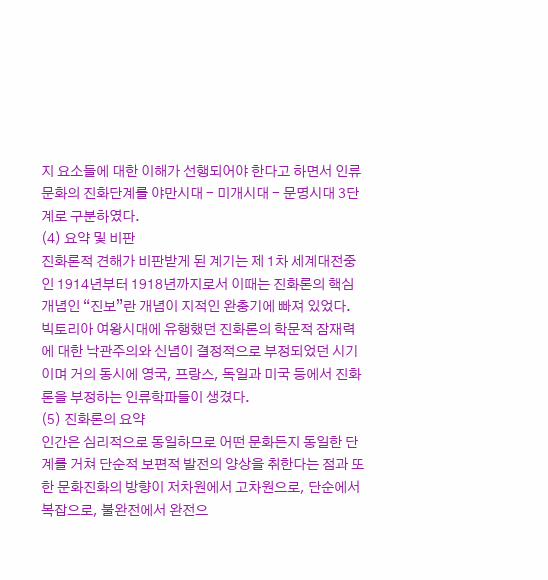지 요소들에 대한 이해가 선행되어야 한다고 하면서 인류문화의 진화단계를 야만시대 - 미개시대 - 문명시대 3단계로 구분하였다.
(4) 요약 및 비판
진화론적 견해가 비판받게 된 계기는 제 1차 세계대전중인 1914년부터 1918년까지로서 이때는 진화론의 핵심개념인 “진보”란 개념이 지적인 완충기에 빠져 있었다. 빅토리아 여왕시대에 유행했던 진화론의 학문적 잠재력에 대한 낙관주의와 신념이 결정적으로 부정되었던 시기이며 거의 동시에 영국, 프랑스, 독일과 미국 등에서 진화론을 부정하는 인류학파들이 생겼다.
(5) 진화론의 요약
인간은 심리적으로 동일하므로 어떤 문화든지 동일한 단계를 거쳐 단순적 보편적 발전의 양상을 취한다는 점과 또한 문화진화의 방향이 저차원에서 고차원으로, 단순에서 복잡으로, 불완전에서 완전으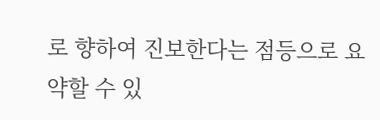로 향하여 진보한다는 점등으로 요약할 수 있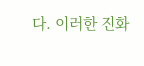다. 이러한 진화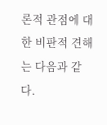론적 관점에 대한 비판적 견해는 다음과 같다.